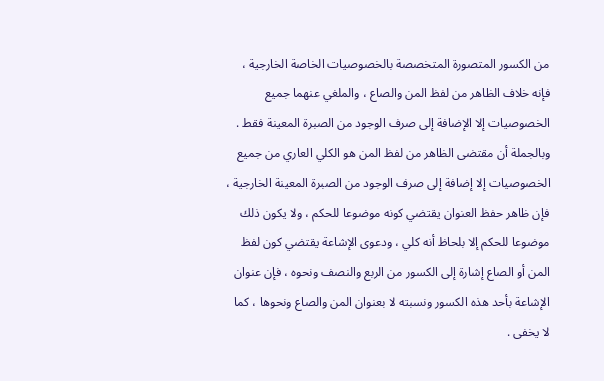من الكسور المتصورة المتخصصة بالخصوصيات الخاصة الخارجية ،
فإنه خلاف الظاهر من لفظ المن والصاع ، والملغي عنهما جميع
الخصوصيات إلا الإضافة إلى صرف الوجود من الصبرة المعينة فقط .
وبالجملة أن مقتضى الظاهر من لفظ المن هو الكلي العاري من جميع
الخصوصيات إلا إضافة إلى صرف الوجود من الصبرة المعينة الخارجية ،
فإن ظاهر حفظ العنوان يقتضي كونه موضوعا للحكم ، ولا يكون ذلك
موضوعا للحكم إلا بلحاظ أنه كلي ، ودعوى الإشاعة يقتضي كون لفظ
المن أو الصاع إشارة إلى الكسور من الربع والنصف ونحوه ، فإن عنوان
الإشاعة بأحد هذه الكسور ونسبته لا بعنوان المن والصاع ونحوها ، كما
لا يخفى .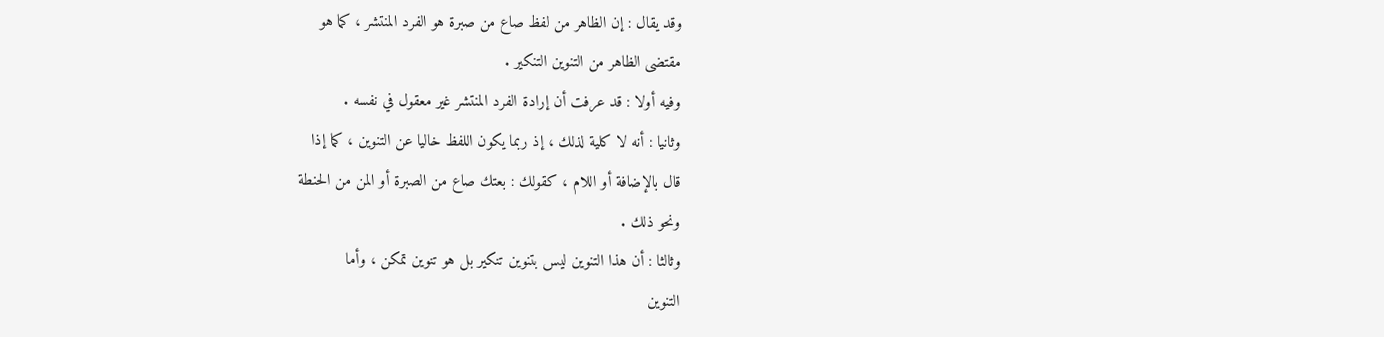وقد يقال : إن الظاهر من لفظ صاع من صبرة هو الفرد المنتشر ، كما هو
مقتضى الظاهر من التنوين التنكير .
وفيه أولا : قد عرفت أن إرادة الفرد المنتشر غير معقول في نفسه .
وثانيا : أنه لا كلية لذلك ، إذ ربما يكون اللفظ خاليا عن التنوين ، كما إذا
قال بالإضافة أو اللام ، كقولك : بعتك صاع من الصبرة أو المن من الحنطة
ونحو ذلك .
وثالثا : أن هذا التنوين ليس بتنوين تنكير بل هو تنوين تمكن ، وأما
التنوين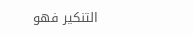التنكير فهو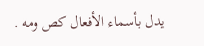يدل بأسماء الأفعال كص ومه .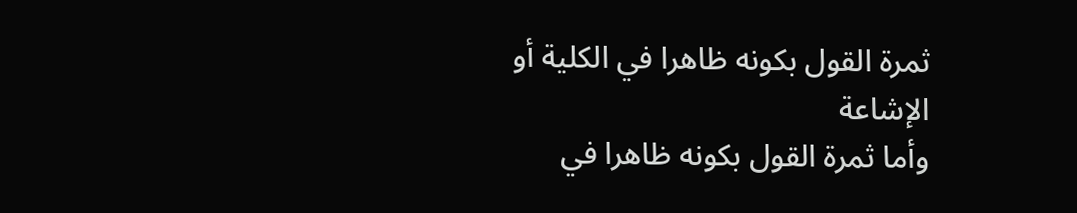ثمرة القول بكونه ظاهرا في الكلية أو الإشاعة
وأما ثمرة القول بكونه ظاهرا في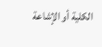الكلية أو الإشاعة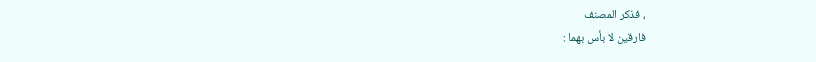، فذكر المصنف
فارقين لا بأس بهما :